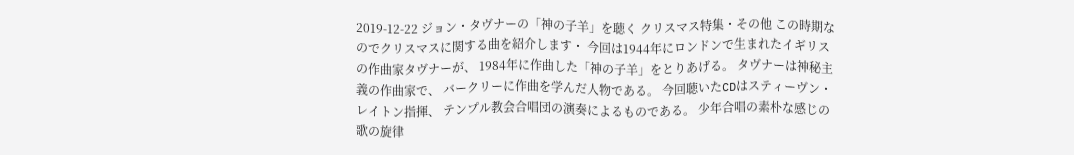2019-12-22 ジョン・タヴナーの「神の子羊」を聴く クリスマス特集・その他 この時期なのでクリスマスに関する曲を紹介します・ 今回は1944年にロンドンで生まれたイギリスの作曲家タヴナーが、 1984年に作曲した「神の子羊」をとりあげる。 タヴナーは神秘主義の作曲家で、 バークリーに作曲を学んだ人物である。 今回聴いたCDはスティーヴン・レイトン指揮、 テンプル教会合唱団の演奏によるものである。 少年合唱の素朴な感じの歌の旋律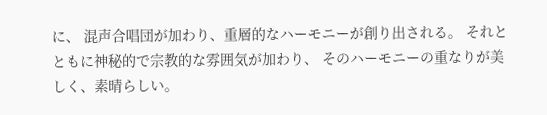に、 混声合唱団が加わり、重層的なハーモニーが創り出される。 それとともに神秘的で宗教的な雰囲気が加わり、 そのハーモニーの重なりが美しく、素晴らしい。